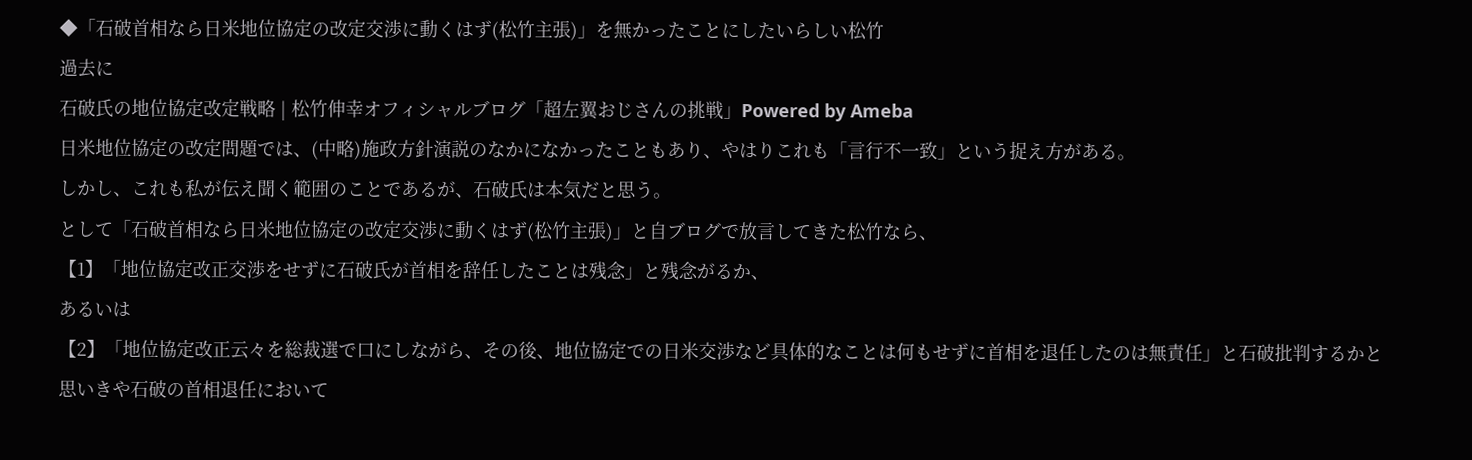◆「石破首相なら日米地位協定の改定交渉に動くはず(松竹主張)」を無かったことにしたいらしい松竹
過去に
石破氏の地位協定改定戦略 | 松竹伸幸オフィシャルブログ「超左翼おじさんの挑戦」Powered by Ameba
日米地位協定の改定問題では、(中略)施政方針演説のなかになかったこともあり、やはりこれも「言行不一致」という捉え方がある。
しかし、これも私が伝え聞く範囲のことであるが、石破氏は本気だと思う。
として「石破首相なら日米地位協定の改定交渉に動くはず(松竹主張)」と自ブログで放言してきた松竹なら、
【1】「地位協定改正交渉をせずに石破氏が首相を辞任したことは残念」と残念がるか、
あるいは
【2】「地位協定改正云々を総裁選で口にしながら、その後、地位協定での日米交渉など具体的なことは何もせずに首相を退任したのは無責任」と石破批判するかと思いきや石破の首相退任において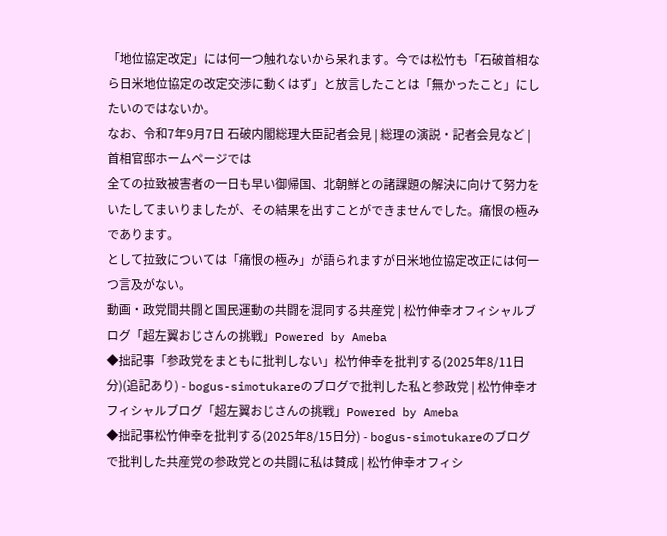「地位協定改定」には何一つ触れないから呆れます。今では松竹も「石破首相なら日米地位協定の改定交渉に動くはず」と放言したことは「無かったこと」にしたいのではないか。
なお、令和7年9月7日 石破内閣総理大臣記者会見 | 総理の演説・記者会見など | 首相官邸ホームページでは
全ての拉致被害者の一日も早い御帰国、北朝鮮との諸課題の解決に向けて努力をいたしてまいりましたが、その結果を出すことができませんでした。痛恨の極みであります。
として拉致については「痛恨の極み」が語られますが日米地位協定改正には何一つ言及がない。
動画・政党間共闘と国民運動の共闘を混同する共産党 | 松竹伸幸オフィシャルブログ「超左翼おじさんの挑戦」Powered by Ameba
◆拙記事「参政党をまともに批判しない」松竹伸幸を批判する(2025年8/11日分)(追記あり) - bogus-simotukareのブログで批判した私と参政党 | 松竹伸幸オフィシャルブログ「超左翼おじさんの挑戦」Powered by Ameba
◆拙記事松竹伸幸を批判する(2025年8/15日分) - bogus-simotukareのブログで批判した共産党の参政党との共闘に私は賛成 | 松竹伸幸オフィシ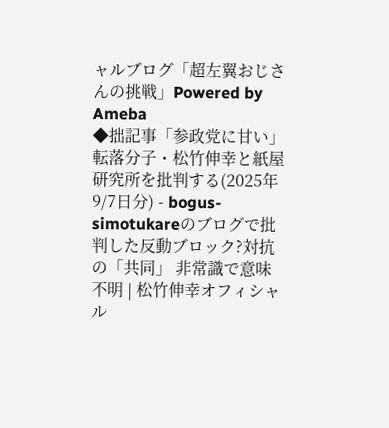ャルブログ「超左翼おじさんの挑戦」Powered by Ameba
◆拙記事「参政党に甘い」転落分子・松竹伸幸と紙屋研究所を批判する(2025年9/7日分) - bogus-simotukareのブログで批判した反動ブロック?対抗の「共同」 非常識で意味不明 | 松竹伸幸オフィシャル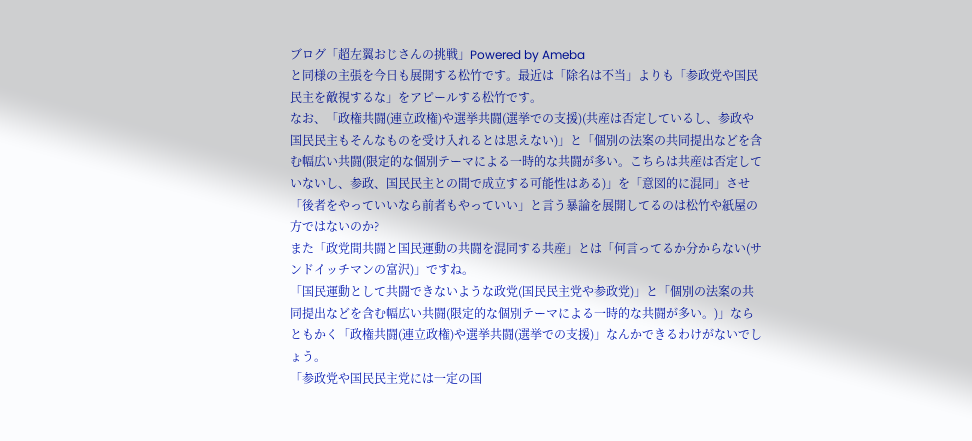ブログ「超左翼おじさんの挑戦」Powered by Ameba
と同様の主張を今日も展開する松竹です。最近は「除名は不当」よりも「参政党や国民民主を敵視するな」をアピールする松竹です。
なお、「政権共闘(連立政権)や選挙共闘(選挙での支援)(共産は否定しているし、参政や国民民主もそんなものを受け入れるとは思えない)」と「個別の法案の共同提出などを含む幅広い共闘(限定的な個別テーマによる一時的な共闘が多い。こちらは共産は否定していないし、参政、国民民主との間で成立する可能性はある)」を「意図的に混同」させ「後者をやっていいなら前者もやっていい」と言う暴論を展開してるのは松竹や紙屋の方ではないのか?
また「政党間共闘と国民運動の共闘を混同する共産」とは「何言ってるか分からない(サンドイッチマンの富沢)」ですね。
「国民運動として共闘できないような政党(国民民主党や参政党)」と「個別の法案の共同提出などを含む幅広い共闘(限定的な個別テーマによる一時的な共闘が多い。)」ならともかく「政権共闘(連立政権)や選挙共闘(選挙での支援)」なんかできるわけがないでしょう。
「参政党や国民民主党には一定の国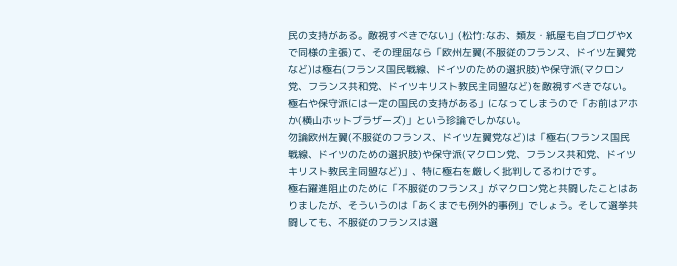民の支持がある。敵視すべきでない」(松竹:なお、類友・紙屋も自ブログやXで同様の主張)て、その理屈なら「欧州左翼(不服従のフランス、ドイツ左翼党など)は極右(フランス国民戦線、ドイツのための選択肢)や保守派(マクロン党、フランス共和党、ドイツキリスト教民主同盟など)を敵視すべきでない。極右や保守派には一定の国民の支持がある」になってしまうので「お前はアホか(横山ホットブラザーズ)」という珍論でしかない。
勿論欧州左翼(不服従のフランス、ドイツ左翼党など)は「極右(フランス国民戦線、ドイツのための選択肢)や保守派(マクロン党、フランス共和党、ドイツキリスト教民主同盟など)」、特に極右を厳しく批判してるわけです。
極右躍進阻止のために「不服従のフランス」がマクロン党と共闘したことはありましたが、そういうのは「あくまでも例外的事例」でしょう。そして選挙共闘しても、不服従のフランスは選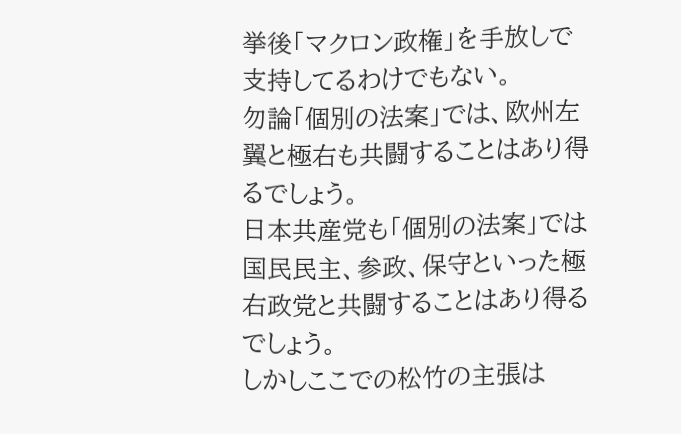挙後「マクロン政権」を手放しで支持してるわけでもない。
勿論「個別の法案」では、欧州左翼と極右も共闘することはあり得るでしょう。
日本共産党も「個別の法案」では国民民主、参政、保守といった極右政党と共闘することはあり得るでしょう。
しかしここでの松竹の主張は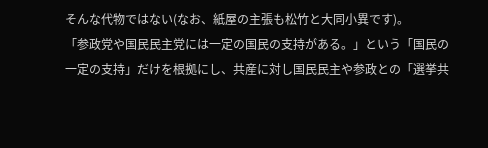そんな代物ではない(なお、紙屋の主張も松竹と大同小異です)。
「参政党や国民民主党には一定の国民の支持がある。」という「国民の一定の支持」だけを根拠にし、共産に対し国民民主や参政との「選挙共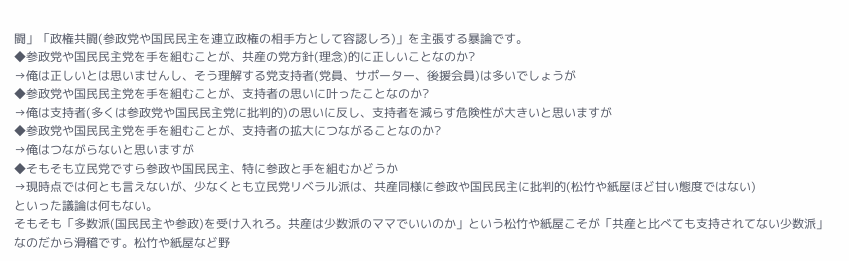闘」「政権共闘(参政党や国民民主を連立政権の相手方として容認しろ)」を主張する暴論です。
◆参政党や国民民主党を手を組むことが、共産の党方針(理念)的に正しいことなのか?
→俺は正しいとは思いませんし、そう理解する党支持者(党員、サポーター、後援会員)は多いでしょうが
◆参政党や国民民主党を手を組むことが、支持者の思いに叶ったことなのか?
→俺は支持者(多くは参政党や国民民主党に批判的)の思いに反し、支持者を減らす危険性が大きいと思いますが
◆参政党や国民民主党を手を組むことが、支持者の拡大につながることなのか?
→俺はつながらないと思いますが
◆そもそも立民党ですら参政や国民民主、特に参政と手を組むかどうか
→現時点では何とも言えないが、少なくとも立民党リベラル派は、共産同様に参政や国民民主に批判的(松竹や紙屋ほど甘い態度ではない)
といった議論は何もない。
そもそも「多数派(国民民主や参政)を受け入れろ。共産は少数派のママでいいのか」という松竹や紙屋こそが「共産と比べても支持されてない少数派」なのだから滑稽です。松竹や紙屋など野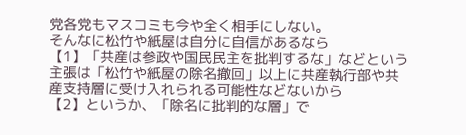党各党もマスコミも今や全く相手にしない。
そんなに松竹や紙屋は自分に自信があるなら
【1】「共産は参政や国民民主を批判するな」などという主張は「松竹や紙屋の除名撤回」以上に共産執行部や共産支持層に受け入れられる可能性などないから
【2】というか、「除名に批判的な層」で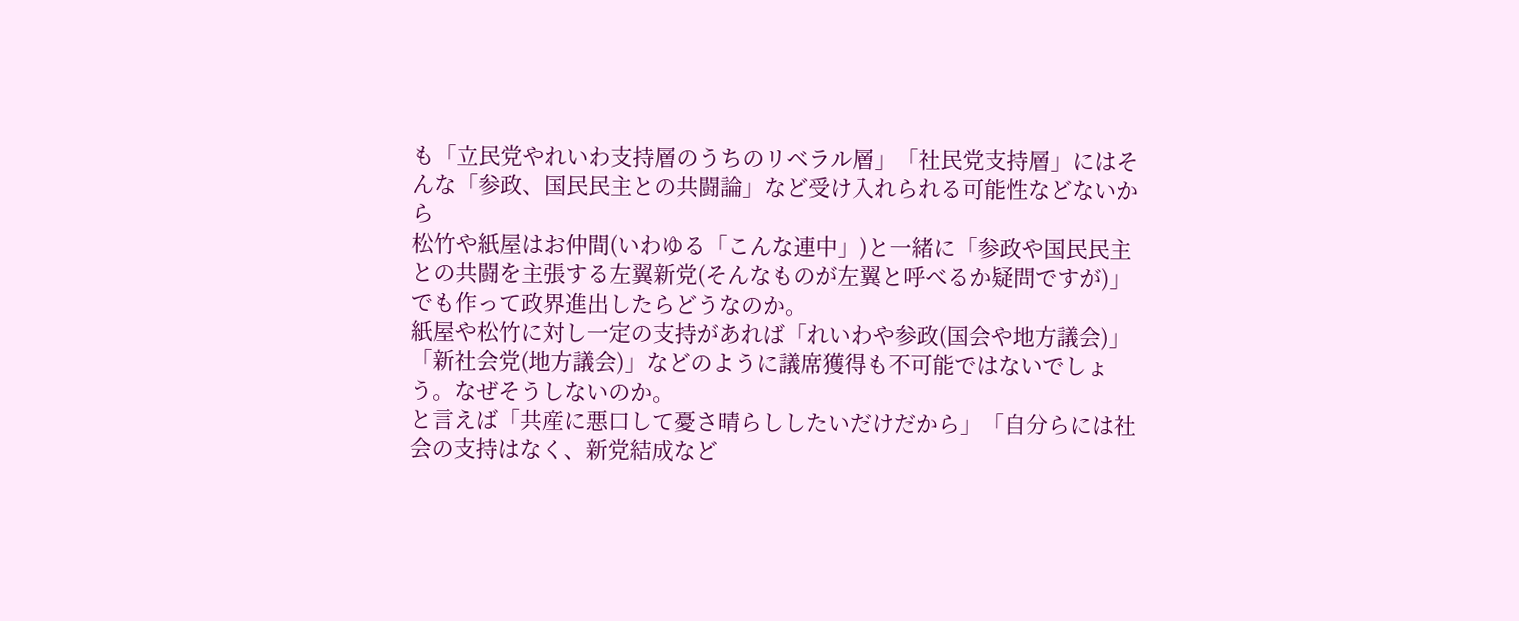も「立民党やれいわ支持層のうちのリベラル層」「社民党支持層」にはそんな「参政、国民民主との共闘論」など受け入れられる可能性などないから
松竹や紙屋はお仲間(いわゆる「こんな連中」)と一緒に「参政や国民民主との共闘を主張する左翼新党(そんなものが左翼と呼べるか疑問ですが)」でも作って政界進出したらどうなのか。
紙屋や松竹に対し一定の支持があれば「れいわや参政(国会や地方議会)」「新社会党(地方議会)」などのように議席獲得も不可能ではないでしょう。なぜそうしないのか。
と言えば「共産に悪口して憂さ晴らししたいだけだから」「自分らには社会の支持はなく、新党結成など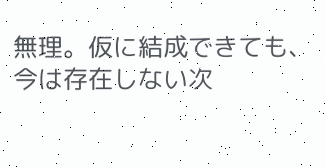無理。仮に結成できても、今は存在しない次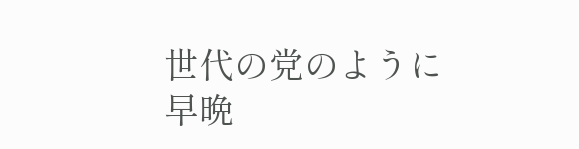世代の党のように早晩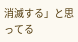消滅する」と思ってる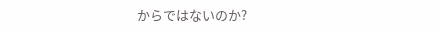からではないのか?